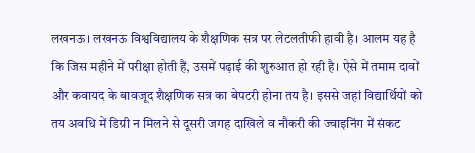लखनऊ। लखनऊ विश्वविद्यालय के शैक्षणिक सत्र पर लेटलतीफी हावी है। आलम यह है कि जिस महीने में परीक्षा होती हैं, उसमें पढ़ाई की शुरुआत हो रही है। ऐसे में तमाम दावों और कवायद के बावजूद शैक्षणिक सत्र का बेपटरी होना तय है। इससे जहां विद्यार्थियों को तय अवधि में डिग्री न मिलने से दूसरी जगह दाखिले व नौकरी की ज्वाइनिंग में संकट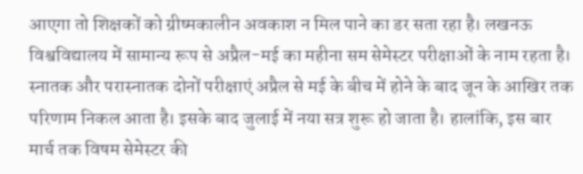आएगा तो शिक्षकों को ग्रीष्मकालीन अवकाश न मिल पाने का डर सता रहा है। लखनऊ विश्वविद्यालय में सामान्य रूप से अप्रैल-मई का महीना सम सेमेस्टर परीक्षाओं के नाम रहता है। स्नातक और परास्नातक दोनों परीक्षाएं अप्रैल से मई के बीच में होने के बाद जून के आखिर तक परिणाम निकल आता है। इसके बाद जुलाई में नया सत्र शुरू हो जाता है। हालांकि, इस बार मार्च तक विषम सेमेस्टर की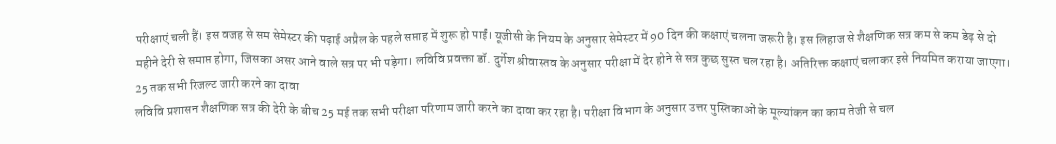परीक्षाएं चली हैं। इस वजह से सम सेमेस्टर की पढ़ाई अप्रैल के पहले सप्ताह में शुरू हो पाईं। यूजीसी के नियम के अनुसार सेमेस्टर में 90 दिन की कक्षाएं चलना जरूरी है। इस लिहाज से शैक्षणिक सत्र कम से कम डेढ़ से दो महीने देरी से समाप्त होगा, जिसका असर आने वाले सत्र पर भी पड़ेगा। लविवि प्रवक्ता डॉ. दुर्गेश श्रीवास्तव के अनुसार परीक्षा में देर होने से सत्र कुछ सुस्त चल रहा है। अतिरिक्त कक्षाएं चलाकर इसे नियमित कराया जाएगा।
25 तक सभी रिजल्ट जारी करने का दावा
लविवि प्रशासन शैक्षणिक सत्र की देरी के बीच 25 मई तक सभी परीक्षा परिणाम जारी करने का दावा कर रहा है। परीक्षा विभाग के अनुसार उत्तर पुस्तिकाओं के मूल्यांकन का काम तेजी से चल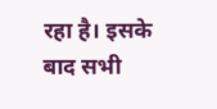रहा है। इसके बाद सभी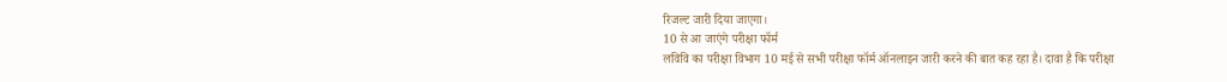रिजल्ट जारी दिया जाएगा।
10 से आ जाएंगे परीक्षा फॉर्म
लविवि का परीक्षा विभाग 10 मई से सभी परीक्षा फॉर्म ऑनलाइन जारी करने की बात कह रहा है। दावा है कि परीक्षा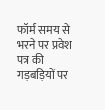फॉर्म समय से भरने पर प्रवेश पत्र की गड़बड़ियों पर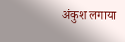अंकुश लगाया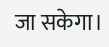जा सकेगा।